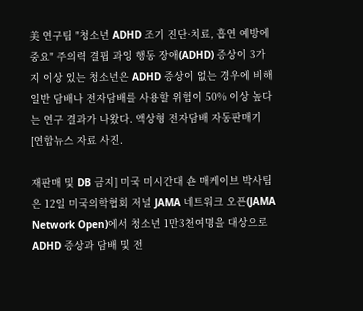美 연구팀 "청소년 ADHD 조기 진단·치료, 흡연 예방에 중요" 주의력 결핍 과잉 행동 장애(ADHD) 증상이 3가지 이상 있는 청소년은 ADHD 증상이 없는 경우에 비해 일반 담배나 전자담배를 사용할 위험이 50% 이상 높다는 연구 결과가 나왔다. 액상형 전자담배 자동판매기 [연합뉴스 자료 사진.

재판매 및 DB 금지] 미국 미시간대 숀 매케이브 박사팀은 12일 미국의학협회 저널 JAMA 네트워크 오픈(JAMA Network Open)에서 청소년 1만3천여명을 대상으로 ADHD 증상과 담배 및 전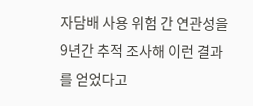자담배 사용 위험 간 연관성을 9년간 추적 조사해 이런 결과를 얻었다고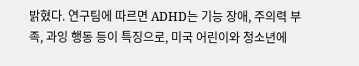밝혔다. 연구팀에 따르면 ADHD는 기능 장애, 주의력 부족, 과잉 행동 등이 특징으로, 미국 어린이와 청소년에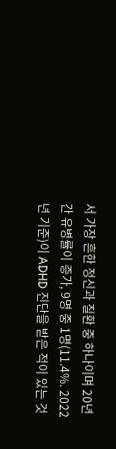서 가장 흔한 정신과 질환 중 하나이며 20년간 유병률이 증가, 9명 중 1명(11.4%. 2022년 기준)이 ADHD 진단을 받은 적이 있는 것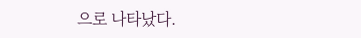으로 나타났다.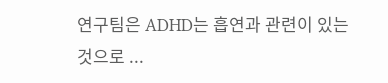연구팀은 ADHD는 흡연과 관련이 있는 것으로 ...